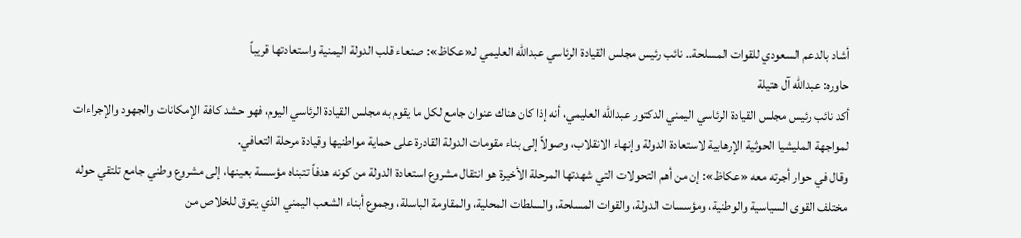أشاد بالدعم السعودي للقوات المسلحة.. نائب رئيس مجلس القيادة الرئاسي عبدالله العليمي لـ«عكاظ»: صنعاء قلب الدولة اليمنية واستعادتها قريباً
حاوره: عبدالله آل هتيلة
أكد نائب رئيس مجلس القيادة الرئاسي اليمني الدكتور عبدالله العليمي، أنه إذا كان هناك عنوان جامع لكل ما يقوم به مجلس القيادة الرئاسي اليوم، فهو حشد كافة الإمكانات والجهود والإجراءات لمواجهة المليشيا الحوثية الإرهابية لاستعادة الدولة وإنهاء الانقلاب، وصولاً إلى بناء مقومات الدولة القادرة على حماية مواطنيها وقيادة مرحلة التعافي.
وقال في حوار أجرته معه «عكاظ»: إن من أهم التحولات التي شهدتها المرحلة الأخيرة هو انتقال مشروع استعادة الدولة من كونه هدفاً تتبناه مؤسسة بعينها، إلى مشروع وطني جامع تلتقي حوله مختلف القوى السياسية والوطنية، ومؤسسات الدولة، والقوات المسلحة، والسلطات المحلية، والمقاومة الباسلة، وجموع أبناء الشعب اليمني الذي يتوق للخلاص من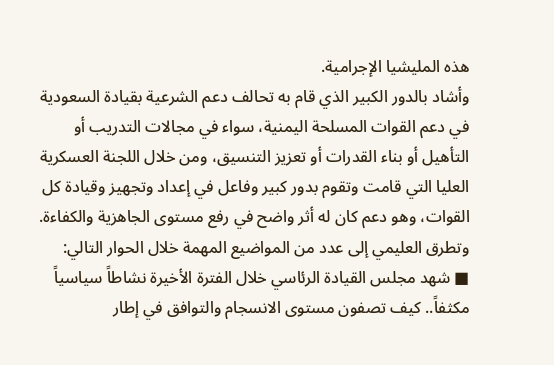هذه المليشيا الإجرامية.
وأشاد بالدور الكبير الذي قام به تحالف دعم الشرعية بقيادة السعودية في دعم القوات المسلحة اليمنية، سواء في مجالات التدريب أو التأهيل أو بناء القدرات أو تعزيز التنسيق، ومن خلال اللجنة العسكرية العليا التي قامت وتقوم بدور كبير وفاعل في إعداد وتجهيز وقيادة كل القوات، وهو دعم كان له أثر واضح في رفع مستوى الجاهزية والكفاءة.
وتطرق العليمي إلى عدد من المواضيع المهمة خلال الحوار التالي:
■ شهد مجلس القيادة الرئاسي خلال الفترة الأخيرة نشاطاً سياسياً مكثفاً.. كيف تصفون مستوى الانسجام والتوافق في إطار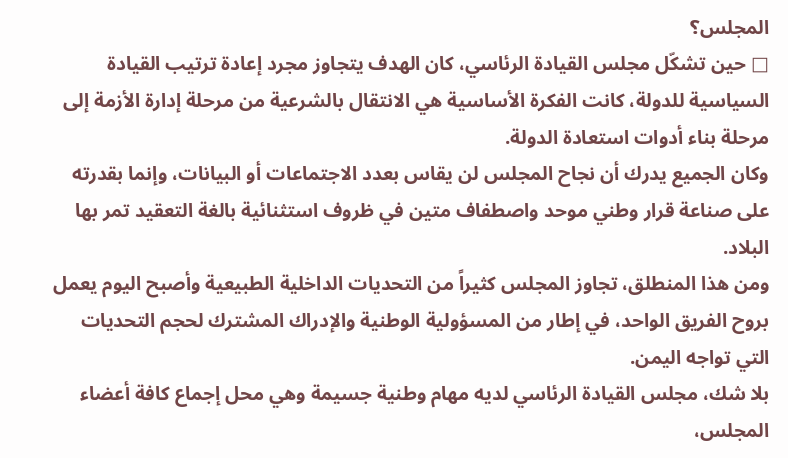المجلس؟
□ حين تشكّل مجلس القيادة الرئاسي، كان الهدف يتجاوز مجرد إعادة ترتيب القيادة السياسية للدولة، كانت الفكرة الأساسية هي الانتقال بالشرعية من مرحلة إدارة الأزمة إلى مرحلة بناء أدوات استعادة الدولة.
وكان الجميع يدرك أن نجاح المجلس لن يقاس بعدد الاجتماعات أو البيانات، وإنما بقدرته على صناعة قرار وطني موحد واصطفاف متين في ظروف استثنائية بالغة التعقيد تمر بها البلاد.
ومن هذا المنطلق، تجاوز المجلس كثيراً من التحديات الداخلية الطبيعية وأصبح اليوم يعمل بروح الفريق الواحد، في إطار من المسؤولية الوطنية والإدراك المشترك لحجم التحديات التي تواجه اليمن.
بلا شك، مجلس القيادة الرئاسي لديه مهام وطنية جسيمة وهي محل إجماع كافة أعضاء المجلس،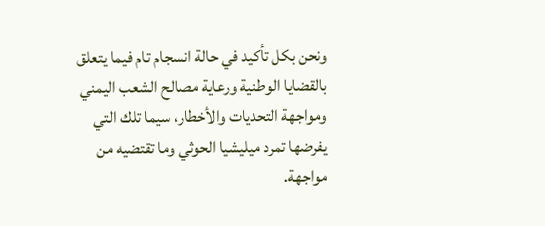ونحن بكل تأكيد في حالة انسجام تام فيما يتعلق بالقضايا الوطنية ورعاية مصالح الشعب اليمني ومواجهة التحديات والأخطار، سيما تلك التي يفرضها تمرد ميليشيا الحوثي وما تقتضيه من مواجهة.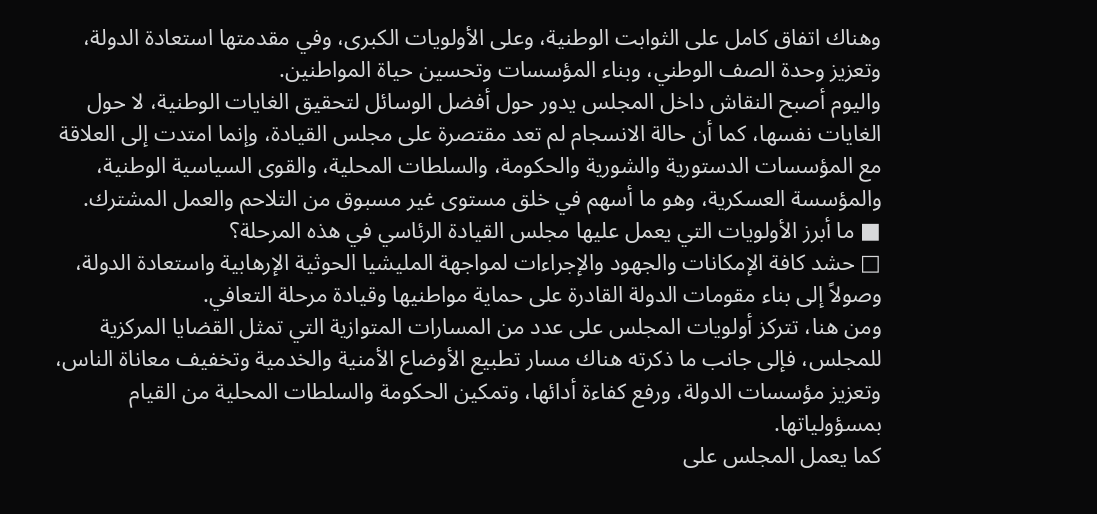وهناك اتفاق كامل على الثوابت الوطنية، وعلى الأولويات الكبرى، وفي مقدمتها استعادة الدولة، وتعزيز وحدة الصف الوطني، وبناء المؤسسات وتحسين حياة المواطنين.
واليوم أصبح النقاش داخل المجلس يدور حول أفضل الوسائل لتحقيق الغايات الوطنية، لا حول الغايات نفسها، كما أن حالة الانسجام لم تعد مقتصرة على مجلس القيادة، وإنما امتدت إلى العلاقة مع المؤسسات الدستورية والشورية والحكومة، والسلطات المحلية، والقوى السياسية الوطنية، والمؤسسة العسكرية، وهو ما أسهم في خلق مستوى غير مسبوق من التلاحم والعمل المشترك.
■ ما أبرز الأولويات التي يعمل عليها مجلس القيادة الرئاسي في هذه المرحلة؟
□ حشد كافة الإمكانات والجهود والإجراءات لمواجهة المليشيا الحوثية الإرهابية واستعادة الدولة، وصولاً إلى بناء مقومات الدولة القادرة على حماية مواطنيها وقيادة مرحلة التعافي.
ومن هنا، تتركز أولويات المجلس على عدد من المسارات المتوازية التي تمثل القضايا المركزية للمجلس، فإلى جانب ما ذكرته هناك مسار تطبيع الأوضاع الأمنية والخدمية وتخفيف معاناة الناس، وتعزيز مؤسسات الدولة، ورفع كفاءة أدائها، وتمكين الحكومة والسلطات المحلية من القيام بمسؤولياتها.
كما يعمل المجلس على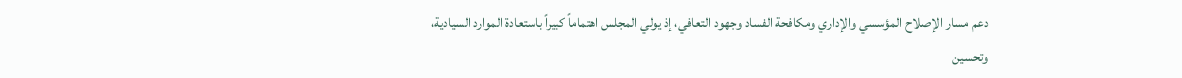دعم مسار الإصلاح المؤسسي والإداري ومكافحة الفساد وجهود التعافي، إذ يولي المجلس اهتماماً كبيراً باستعادة الموارد السيادية، وتحسين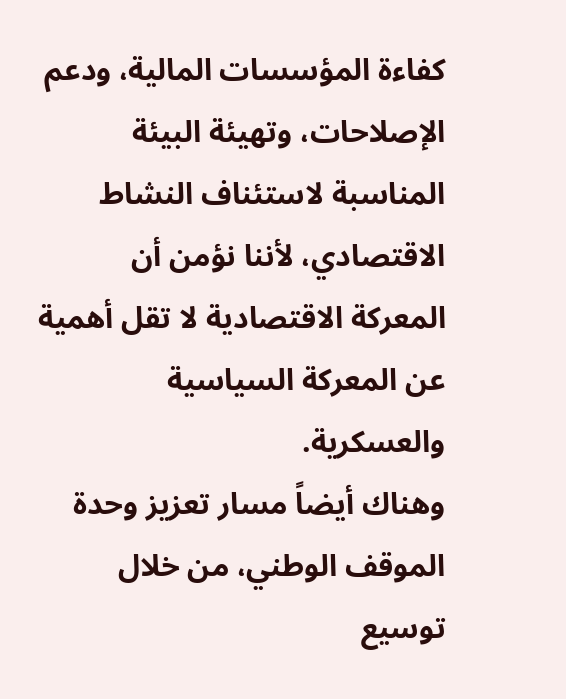كفاءة المؤسسات المالية، ودعم الإصلاحات، وتهيئة البيئة المناسبة لاستئناف النشاط الاقتصادي، لأننا نؤمن أن المعركة الاقتصادية لا تقل أهمية عن المعركة السياسية والعسكرية.
وهناك أيضاً مسار تعزيز وحدة الموقف الوطني، من خلال توسيع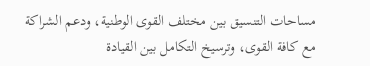مساحات التنسيق بين مختلف القوى الوطنية، ودعم الشراكة مع كافة القوى، وترسيخ التكامل بين القيادة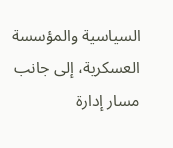السياسية والمؤسسة العسكرية، إلى جانب مسار إدارة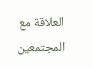العلاقة مع المجتمعين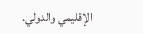الإقليمي والدولي.